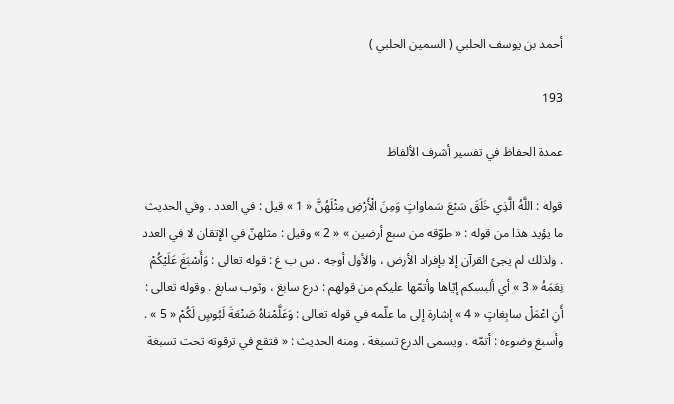أحمد بن يوسف الحلبي ( السمين الحلبي )

193

عمدة الحفاظ في تفسير أشرف الألفاظ

قوله : اللَّهُ الَّذِي خَلَقَ سَبْعَ سَماواتٍ وَمِنَ الْأَرْضِ مِثْلَهُنَّ « 1 » قيل : في العدد . وفي الحديث ما يؤيد هذا من قوله : « طوّقه من سبع أرضين » « 2 » وقيل : مثلهنّ في الإتقان لا في العدد . ولذلك لم يجئ القرآن إلا بإفراد الأرض ، والأول أوجه . س ب غ : قوله تعالى : وَأَسْبَغَ عَلَيْكُمْ نِعَمَهُ « 3 » أي ألبسكم إيّاها وأتمّها عليكم من قولهم : درع سابغ ، وثوب سابغ . وقوله تعالى : أَنِ اعْمَلْ سابِغاتٍ « 4 » إشارة إلى ما علّمه في قوله تعالى : وَعَلَّمْناهُ صَنْعَةَ لَبُوسٍ لَكُمْ « 5 » . وأسبغ وضوءه : أتمّه . ويسمى الدرع تسبغة . ومنه الحديث : « فتقع في ترقوته تحت تسبغة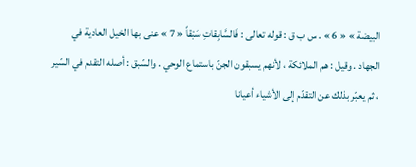البيضة » « 6 » . س ب ق : قوله تعالى : فَالسَّابِقاتِ سَبْقاً « 7 » عنى بها الخيل العادية في الجهاد . وقيل : هم الملائكة ، لأنهم يسبقون الجنّ باستماع الوحي . والسّبق : أصله التقدم في السّير ، ثم يعبّر بذلك عن التقدّم إلى الأشياء أعيانا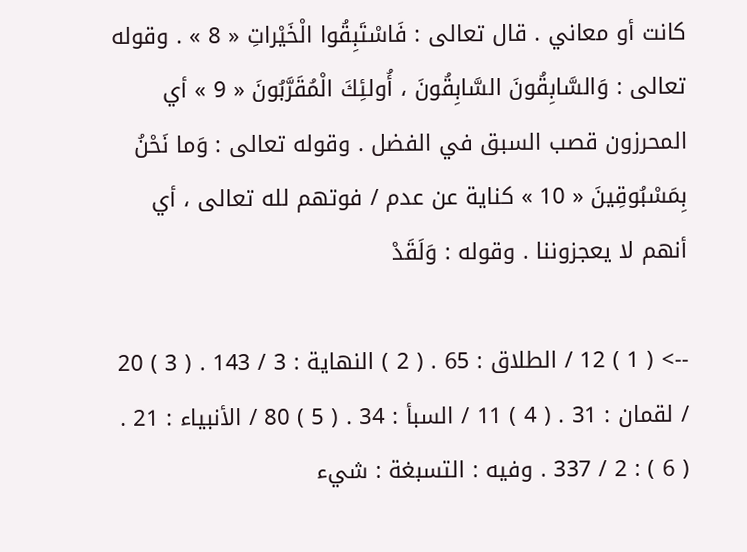كانت أو معاني . قال تعالى : فَاسْتَبِقُوا الْخَيْراتِ « 8 » . وقوله تعالى : وَالسَّابِقُونَ السَّابِقُونَ ، أُولئِكَ الْمُقَرَّبُونَ « 9 » أي المحرزون قصب السبق في الفضل . وقوله تعالى : وَما نَحْنُ بِمَسْبُوقِينَ « 10 » كناية عن عدم / فوتهم لله تعالى ، أي أنهم لا يعجزوننا . وقوله : وَلَقَدْ

--> ( 1 ) 12 / الطلاق : 65 . ( 2 ) النهاية : 3 / 143 . ( 3 ) 20 / لقمان : 31 . ( 4 ) 11 / السبأ : 34 . ( 5 ) 80 / الأنبياء : 21 . ( 6 ) : 2 / 337 . وفيه : التسبغة : شيء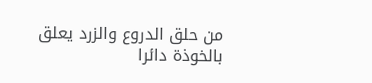من حلق الدروع والزرد يعلق بالخوذة دائرا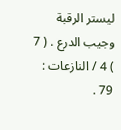ليستر الرقبة وجيب الدرع . ( 7 ) 4 / النازعات : 79 .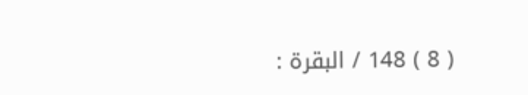( 8 ) 148 / البقرة :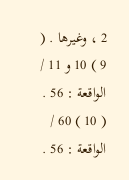2 ، وغيرها . ( 9 ) 10 و 11 / الواقعة : 56 . ( 10 ) 60 / الواقعة : 56 .